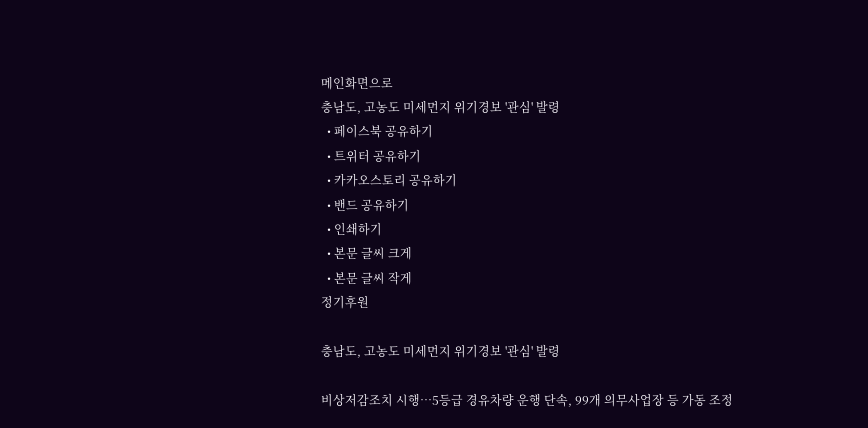메인화면으로
충남도, 고농도 미세먼지 위기경보 '관심' 발령
  • 페이스북 공유하기
  • 트위터 공유하기
  • 카카오스토리 공유하기
  • 밴드 공유하기
  • 인쇄하기
  • 본문 글씨 크게
  • 본문 글씨 작게
정기후원

충남도, 고농도 미세먼지 위기경보 '관심' 발령

비상저감조치 시행…5등급 경유차량 운행 단속, 99개 의무사업장 등 가동 조정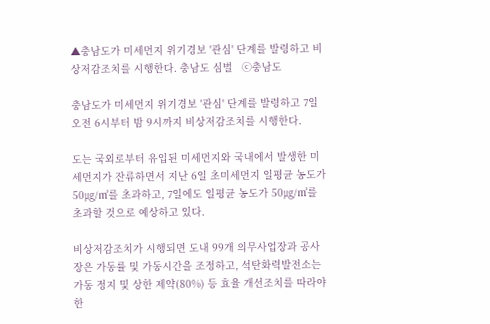▲충남도가 미세먼지 위기경보 '관심' 단계를 발령하고 비상저감조치를 시행한다. 충남도 심벌   ⓒ충남도

충남도가 미세먼지 위기경보 '관심' 단계를 발령하고 7일 오전 6시부터 밤 9시까지 비상저감조치를 시행한다.

도는 국외로부터 유입된 미세먼지와 국내에서 발생한 미세먼지가 잔류하면서 지난 6일 초미세먼지 일평균 농도가 50㎍/㎥를 초과하고, 7일에도 일평균 농도가 50㎍/㎥를 초과할 것으로 예상하고 있다.

비상저감조치가 시행되면 도내 99개 의무사업장과 공사장은 가동률 및 가동시간을 조정하고, 석탄화력발전소는 가동 정지 및 상한 제약(80%) 등 효율 개선조치를 따라야 한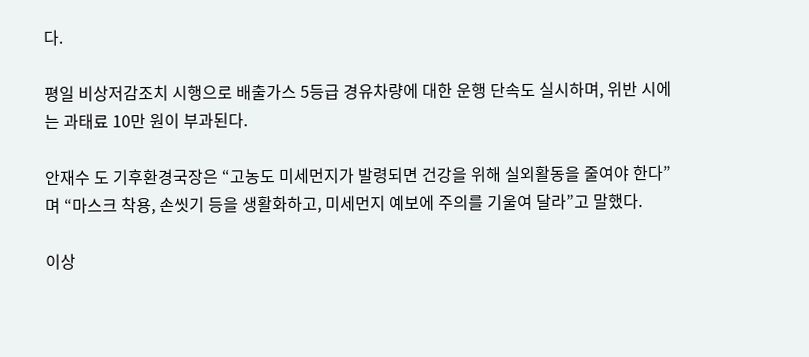다.

평일 비상저감조치 시행으로 배출가스 5등급 경유차량에 대한 운행 단속도 실시하며, 위반 시에는 과태료 10만 원이 부과된다.

안재수 도 기후환경국장은 “고농도 미세먼지가 발령되면 건강을 위해 실외활동을 줄여야 한다”며 “마스크 착용, 손씻기 등을 생활화하고, 미세먼지 예보에 주의를 기울여 달라”고 말했다.

이상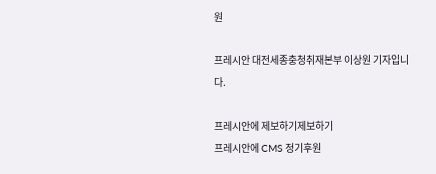원

프레시안 대전세종충청취재본부 이상원 기자입니다.

프레시안에 제보하기제보하기
프레시안에 CMS 정기후원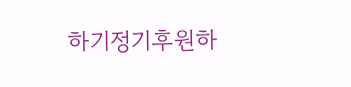하기정기후원하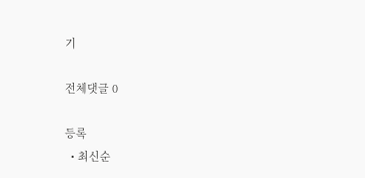기

전체댓글 0

등록
  • 최신순